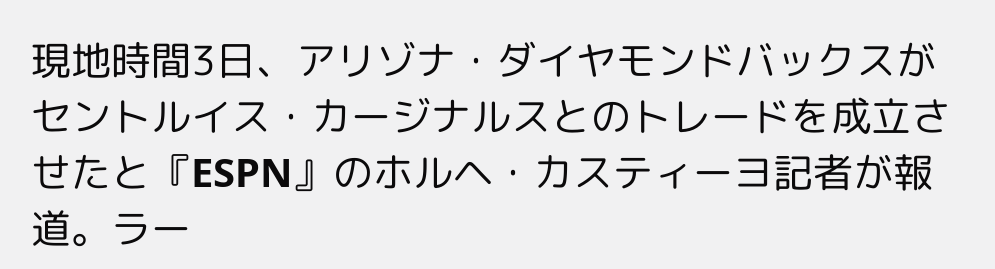現地時間3日、アリゾナ・ダイヤモンドバックスがセントルイス・カージナルスとのトレードを成立させたと『ESPN』のホルヘ・カスティーヨ記者が報道。ラー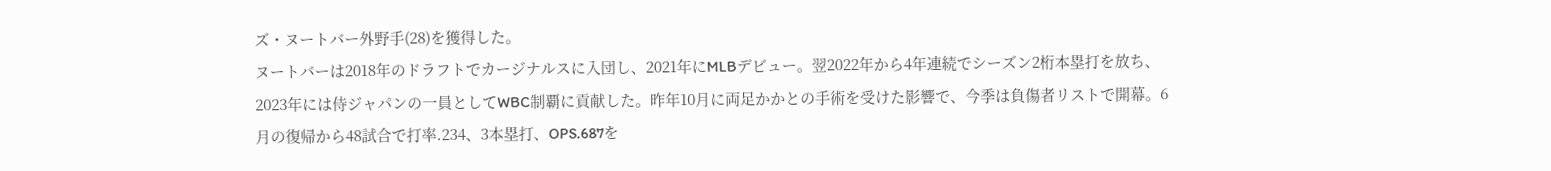ズ・ヌートバー外野手(28)を獲得した。
ヌートバーは2018年のドラフトでカージナルスに入団し、2021年にMLBデビュー。翌2022年から4年連続でシーズン2桁本塁打を放ち、2023年には侍ジャパンの一員としてWBC制覇に貢献した。昨年10月に両足かかとの手術を受けた影響で、今季は負傷者リストで開幕。6月の復帰から48試合で打率.234、3本塁打、OPS.687を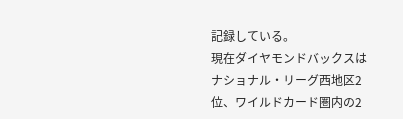記録している。
現在ダイヤモンドバックスはナショナル・リーグ西地区2位、ワイルドカード圏内の2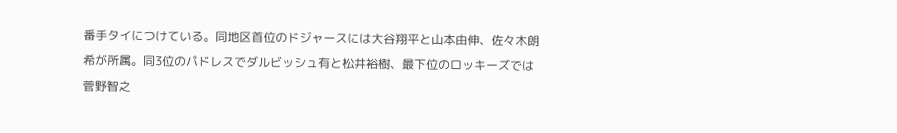番手タイにつけている。同地区首位のドジャースには大谷翔平と山本由伸、佐々木朗希が所属。同3位のパドレスでダルビッシュ有と松井裕樹、最下位のロッキーズでは菅野智之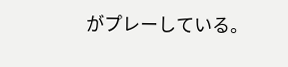がプレーしている。